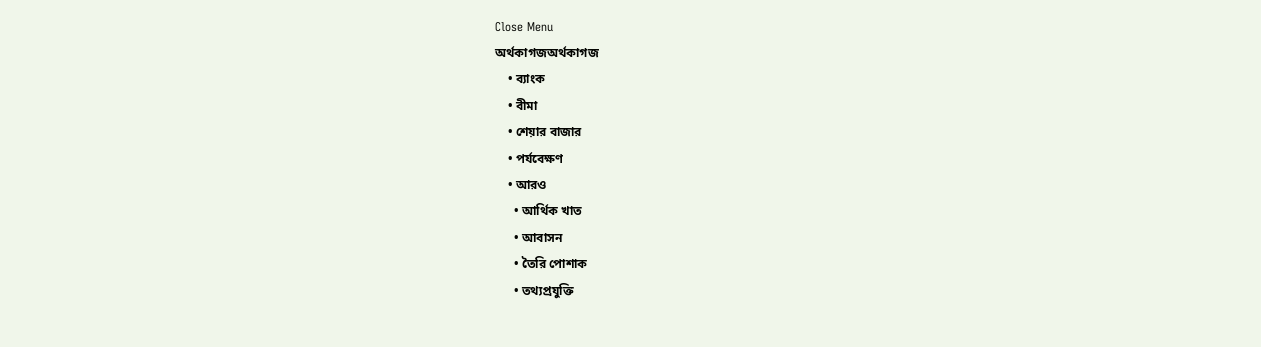Close Menu
অর্থকাগজঅর্থকাগজ
    • ব্যাংক
    • বীমা
    • শেয়ার বাজার
    • পর্যবেক্ষণ
    • আরও
      • আর্থিক খাত
      • আবাসন
      • তৈরি পোশাক
      • তথ্যপ্রযুক্তি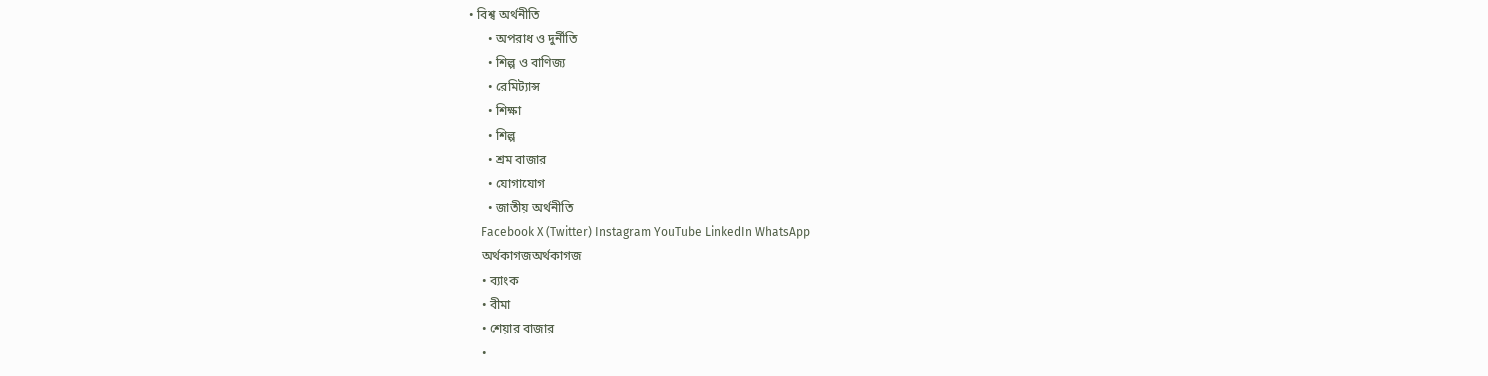• বিশ্ব অর্থনীতি
      • অপরাধ ও দুর্নীতি
      • শিল্প ও বাণিজ্য
      • রেমিট্যান্স
      • শিক্ষা
      • শিল্প
      • শ্রম বাজার
      • যোগাযোগ
      • জাতীয় অর্থনীতি
    Facebook X (Twitter) Instagram YouTube LinkedIn WhatsApp
    অর্থকাগজঅর্থকাগজ
    • ব্যাংক
    • বীমা
    • শেয়ার বাজার
    •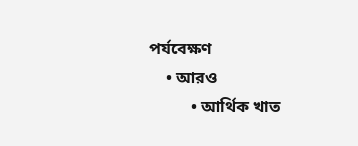পর্যবেক্ষণ
    • আরও
          • আর্থিক খাত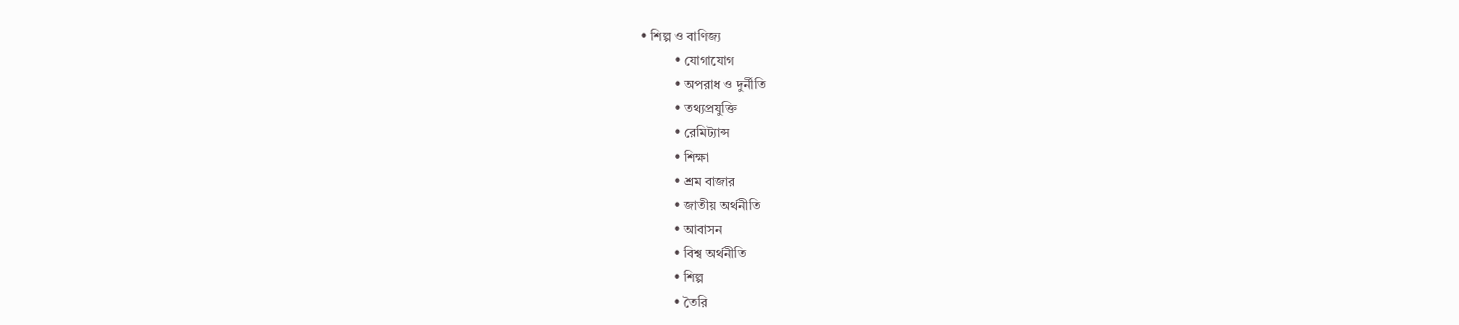• শিল্প ও বাণিজ্য
          • যোগাযোগ
          • অপরাধ ও দুর্নীতি
          • তথ্যপ্রযুক্তি
          • রেমিট্যান্স
          • শিক্ষা
          • শ্রম বাজার
          • জাতীয় অর্থনীতি
          • আবাসন
          • বিশ্ব অর্থনীতি
          • শিল্প
          • তৈরি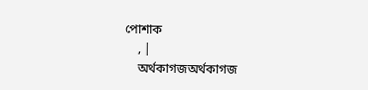পোশাক
    , |
    অর্থকাগজঅর্থকাগজ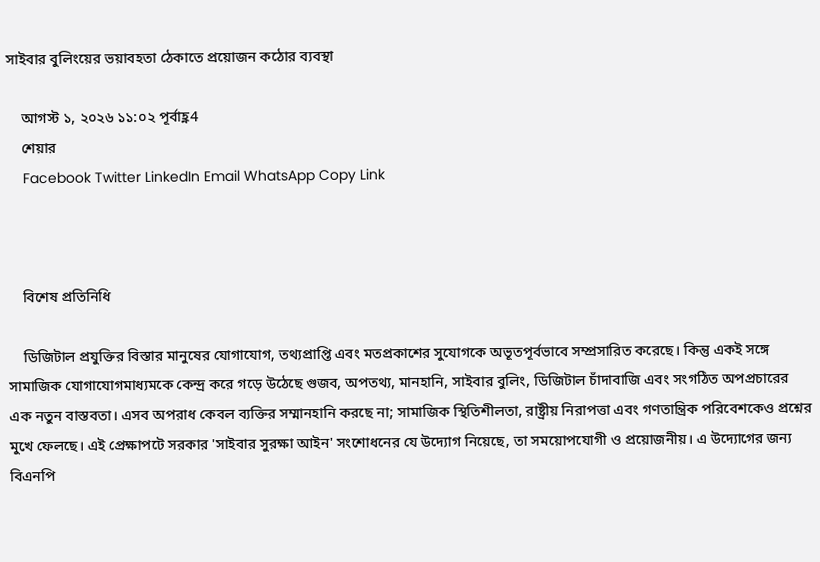সাইবার বুলিংয়ের ভয়াবহতা ঠেকাতে প্রয়োজন কঠোর ব্যবস্থা

    আগস্ট ১, ২০২৬ ১১:০২ পূর্বাহ্ণ4
    শেয়ার
    Facebook Twitter LinkedIn Email WhatsApp Copy Link



    বিশেষ প্রতিনিধি

    ডিজিটাল প্রযুক্তির বিস্তার মানুষের যোগাযোগ, তথ্যপ্রাপ্তি এবং মতপ্রকাশের সুযোগকে অভূতপূর্বভাবে সম্প্রসারিত করেছে। কিন্তু একই সঙ্গে সামাজিক যোগাযোগমাধ্যমকে কেন্দ্র করে গড়ে উঠেছে গুজব, অপতথ্য, মানহানি, সাইবার বুলিং, ডিজিটাল চাঁদাবাজি এবং সংগঠিত অপপ্রচারের এক নতুন বাস্তবতা। এসব অপরাধ কেবল ব্যক্তির সম্মানহানি করছে না; সামাজিক স্থিতিশীলতা, রাষ্ট্রীয় নিরাপত্তা এবং গণতান্ত্রিক পরিবেশকেও প্রশ্নের মুখে ফেলছে। এই প্রেক্ষাপটে সরকার 'সাইবার সুরক্ষা আইন' সংশোধনের যে উদ্যোগ নিয়েছে, তা সময়োপযোগী ও প্রয়োজনীয়। এ উদ্যোগের জন্য বিএনপি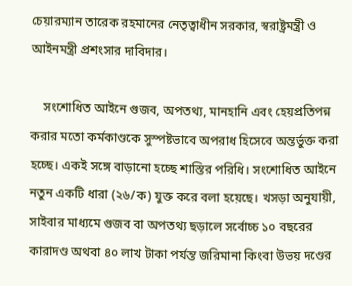চেয়ারম্যান তারেক রহমানের নেতৃত্বাধীন সরকার, স্বরাষ্ট্রমন্ত্রী ও আইনমন্ত্রী প্রশংসার দাবিদার।

    সংশোধিত আইনে গুজব, অপতথ্য, মানহানি এবং হেয়প্রতিপন্ন করার মতো কর্মকাণ্ডকে সুস্পষ্টভাবে অপরাধ হিসেবে অন্তর্ভুক্ত করা হচ্ছে। একই সঙ্গে বাড়ানো হচ্ছে শাস্তির পরিধি। সংশোধিত আইনে নতুন একটি ধারা (২৬/ক) যুক্ত করে বলা হয়েছে। খসড়া অনুযায়ী, সাইবার মাধ্যমে গুজব বা অপতথ্য ছড়ালে সর্বোচ্চ ১০ বছরের কারাদণ্ড অথবা ৪০ লাখ টাকা পর্যন্ত জরিমানা কিংবা উভয় দণ্ডের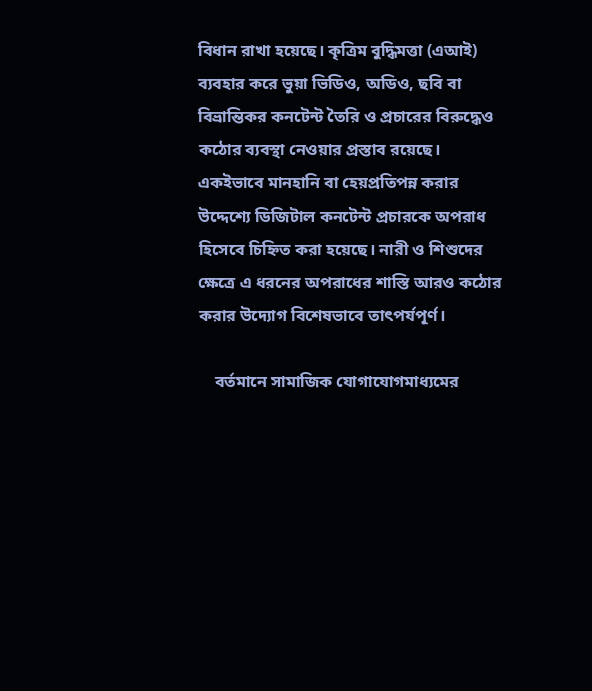বিধান রাখা হয়েছে। কৃত্রিম বুদ্ধিমত্তা (এআই) ব্যবহার করে ভুয়া ভিডিও, অডিও, ছবি বা বিভ্রান্তিকর কনটেন্ট তৈরি ও প্রচারের বিরুদ্ধেও কঠোর ব্যবস্থা নেওয়ার প্রস্তাব রয়েছে। একইভাবে মানহানি বা হেয়প্রতিপন্ন করার উদ্দেশ্যে ডিজিটাল কনটেন্ট প্রচারকে অপরাধ হিসেবে চিহ্নিত করা হয়েছে। নারী ও শিশুদের ক্ষেত্রে এ ধরনের অপরাধের শাস্তি আরও কঠোর করার উদ্যোগ বিশেষভাবে তাৎপর্যপূর্ণ।

    বর্তমানে সামাজিক যোগাযোগমাধ্যমের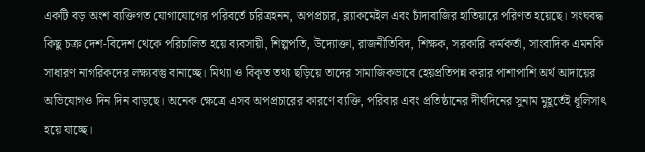একটি বড় অংশ ব্যক্তিগত যোগাযোগের পরিবর্তে চরিত্রহনন, অপপ্রচার, ব্ল্যাকমেইল এবং চাঁদাবাজির হাতিয়ারে পরিণত হয়েছে। সংঘবদ্ধ কিছু চক্র দেশ-বিদেশ থেকে পরিচালিত হয়ে ব্যবসায়ী, শিল্পপতি, উদ্যোক্তা, রাজনীতিবিদ, শিক্ষক, সরকারি কর্মকর্তা, সাংবাদিক এমনকি সাধারণ নাগরিকদের লক্ষ্যবস্তু বানাচ্ছে। মিথ্যা ও বিকৃত তথ্য ছড়িয়ে তাদের সামাজিকভাবে হেয়প্রতিপন্ন করার পাশাপাশি অর্থ আদায়ের অভিযোগও দিন দিন বাড়ছে। অনেক ক্ষেত্রে এসব অপপ্রচারের কারণে ব্যক্তি, পরিবার এবং প্রতিষ্ঠানের দীর্ঘদিনের সুনাম মুহূর্তেই ধূলিসাৎ হয়ে যাচ্ছে।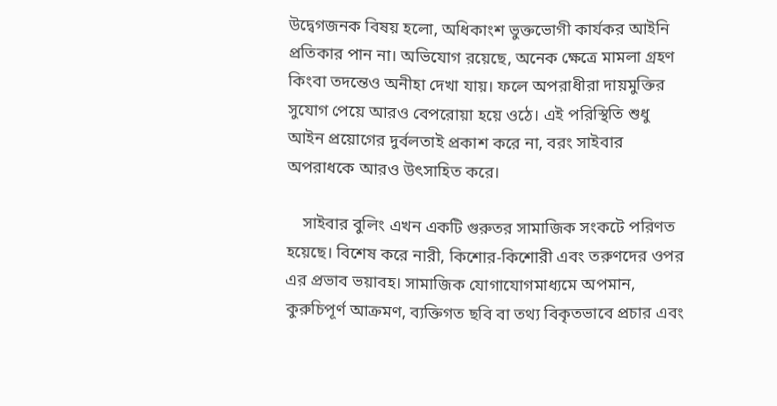উদ্বেগজনক বিষয় হলো, অধিকাংশ ভুক্তভোগী কার্যকর আইনি প্রতিকার পান না। অভিযোগ রয়েছে, অনেক ক্ষেত্রে মামলা গ্রহণ কিংবা তদন্তেও অনীহা দেখা যায়। ফলে অপরাধীরা দায়মুক্তির সুযোগ পেয়ে আরও বেপরোয়া হয়ে ওঠে। এই পরিস্থিতি শুধু আইন প্রয়োগের দুর্বলতাই প্রকাশ করে না, বরং সাইবার অপরাধকে আরও উৎসাহিত করে।

    সাইবার বুলিং এখন একটি গুরুতর সামাজিক সংকটে পরিণত হয়েছে। বিশেষ করে নারী, কিশোর-কিশোরী এবং তরুণদের ওপর এর প্রভাব ভয়াবহ। সামাজিক যোগাযোগমাধ্যমে অপমান, কুরুচিপূর্ণ আক্রমণ, ব্যক্তিগত ছবি বা তথ্য বিকৃতভাবে প্রচার এবং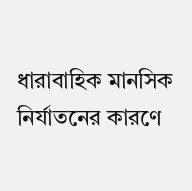ধারাবাহিক মানসিক নির্যাতনের কারণে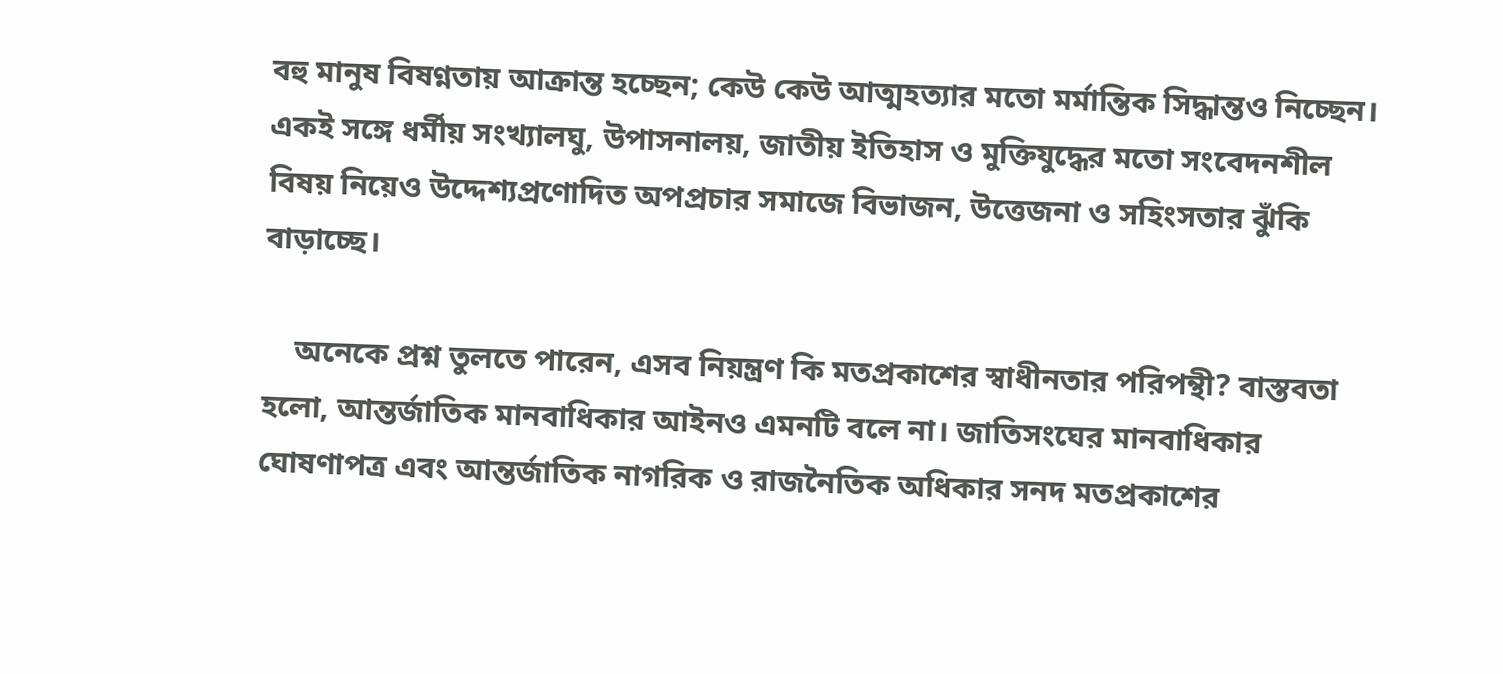বহু মানুষ বিষণ্নতায় আক্রান্ত হচ্ছেন; কেউ কেউ আত্মহত্যার মতো মর্মান্তিক সিদ্ধান্তও নিচ্ছেন। একই সঙ্গে ধর্মীয় সংখ্যালঘু, উপাসনালয়, জাতীয় ইতিহাস ও মুক্তিযুদ্ধের মতো সংবেদনশীল বিষয় নিয়েও উদ্দেশ্যপ্রণোদিত অপপ্রচার সমাজে বিভাজন, উত্তেজনা ও সহিংসতার ঝুঁকি বাড়াচ্ছে।

    অনেকে প্রশ্ন তুলতে পারেন, এসব নিয়ন্ত্রণ কি মতপ্রকাশের স্বাধীনতার পরিপন্থী? বাস্তবতা হলো, আন্তর্জাতিক মানবাধিকার আইনও এমনটি বলে না। জাতিসংঘের মানবাধিকার ঘোষণাপত্র এবং আন্তর্জাতিক নাগরিক ও রাজনৈতিক অধিকার সনদ মতপ্রকাশের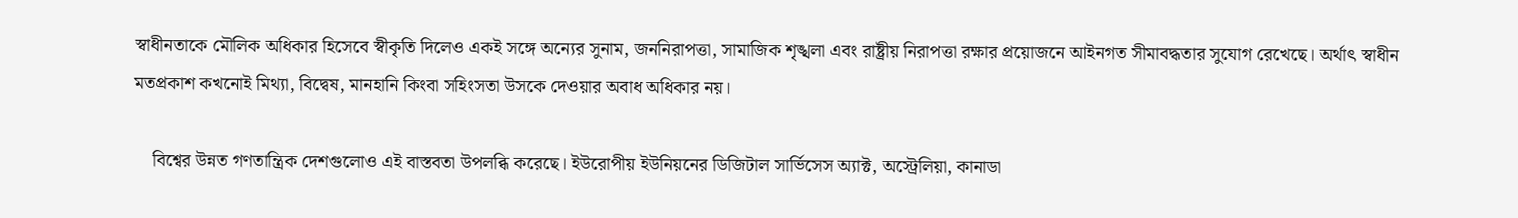স্বাধীনতাকে মৌলিক অধিকার হিসেবে স্বীকৃতি দিলেও একই সঙ্গে অন্যের সুনাম, জননিরাপত্তা, সামাজিক শৃঙ্খলা এবং রাষ্ট্রীয় নিরাপত্তা রক্ষার প্রয়োজনে আইনগত সীমাবদ্ধতার সুযোগ রেখেছে। অর্থাৎ স্বাধীন মতপ্রকাশ কখনোই মিথ্যা, বিদ্বেষ, মানহানি কিংবা সহিংসতা উসকে দেওয়ার অবাধ অধিকার নয়।

    বিশ্বের উন্নত গণতান্ত্রিক দেশগুলোও এই বাস্তবতা উপলব্ধি করেছে। ইউরোপীয় ইউনিয়নের ডিজিটাল সার্ভিসেস অ্যাক্ট, অস্ট্রেলিয়া, কানাডা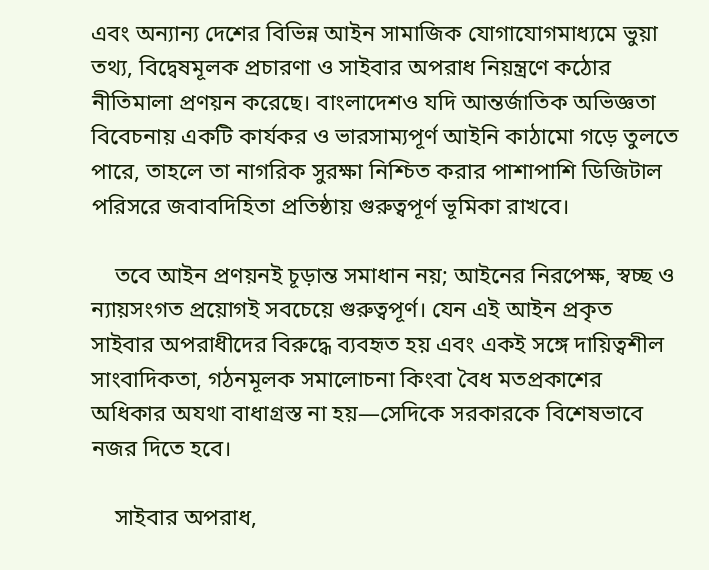এবং অন্যান্য দেশের বিভিন্ন আইন সামাজিক যোগাযোগমাধ্যমে ভুয়া তথ্য, বিদ্বেষমূলক প্রচারণা ও সাইবার অপরাধ নিয়ন্ত্রণে কঠোর নীতিমালা প্রণয়ন করেছে। বাংলাদেশও যদি আন্তর্জাতিক অভিজ্ঞতা বিবেচনায় একটি কার্যকর ও ভারসাম্যপূর্ণ আইনি কাঠামো গড়ে তুলতে পারে, তাহলে তা নাগরিক সুরক্ষা নিশ্চিত করার পাশাপাশি ডিজিটাল পরিসরে জবাবদিহিতা প্রতিষ্ঠায় গুরুত্বপূর্ণ ভূমিকা রাখবে।

    তবে আইন প্রণয়নই চূড়ান্ত সমাধান নয়; আইনের নিরপেক্ষ, স্বচ্ছ ও ন্যায়সংগত প্রয়োগই সবচেয়ে গুরুত্বপূর্ণ। যেন এই আইন প্রকৃত সাইবার অপরাধীদের বিরুদ্ধে ব্যবহৃত হয় এবং একই সঙ্গে দায়িত্বশীল সাংবাদিকতা, গঠনমূলক সমালোচনা কিংবা বৈধ মতপ্রকাশের অধিকার অযথা বাধাগ্রস্ত না হয়—সেদিকে সরকারকে বিশেষভাবে নজর দিতে হবে।

    সাইবার অপরাধ,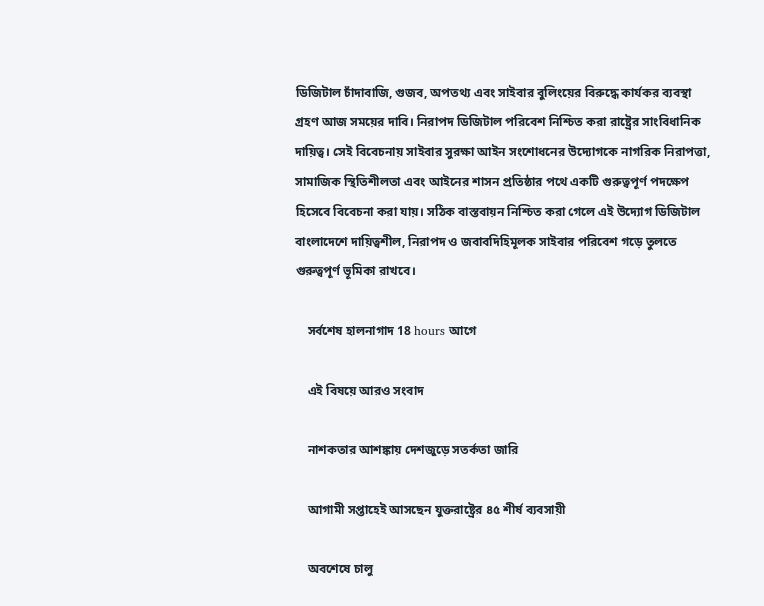ডিজিটাল চাঁদাবাজি, গুজব, অপতথ্য এবং সাইবার বুলিংয়ের বিরুদ্ধে কার্যকর ব্যবস্থা গ্রহণ আজ সময়ের দাবি। নিরাপদ ডিজিটাল পরিবেশ নিশ্চিত করা রাষ্ট্রের সাংবিধানিক দায়িত্ব। সেই বিবেচনায় সাইবার সুরক্ষা আইন সংশোধনের উদ্যোগকে নাগরিক নিরাপত্তা, সামাজিক স্থিতিশীলতা এবং আইনের শাসন প্রতিষ্ঠার পথে একটি গুরুত্বপূর্ণ পদক্ষেপ হিসেবে বিবেচনা করা যায়। সঠিক বাস্তবায়ন নিশ্চিত করা গেলে এই উদ্যোগ ডিজিটাল বাংলাদেশে দায়িত্বশীল, নিরাপদ ও জবাবদিহিমূলক সাইবার পরিবেশ গড়ে তুলতে গুরুত্বপূর্ণ ভূমিকা রাখবে।

    সর্বশেষ হালনাগাদ 18 hours আগে

    এই বিষয়ে আরও সংবাদ

    নাশকতার আশঙ্কায় দেশজুড়ে সতর্কতা জারি

    আগামী সপ্তাহেই আসছেন যুক্তরাষ্ট্রের ৪৫ শীর্ষ ব্যবসায়ী

    অবশেষে চালু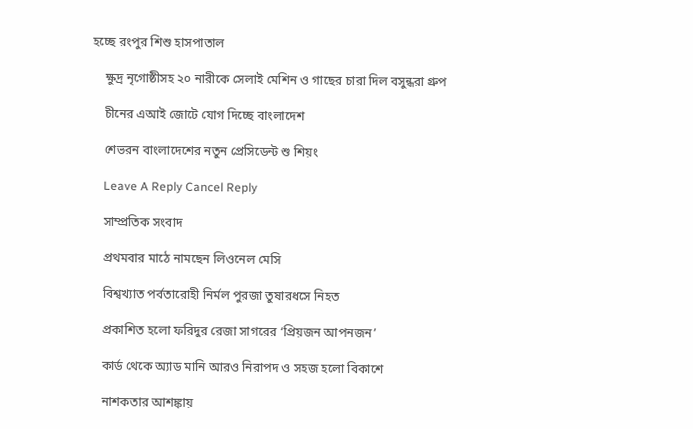হচ্ছে রংপুর শিশু হাসপাতাল

    ক্ষুদ্র নৃগোষ্ঠীসহ ২০ নারীকে সেলাই মেশিন ও গাছের চারা দিল বসুন্ধরা গ্রুপ

    চীনের এআই জোটে যোগ দিচ্ছে বাংলাদেশ

    শেভরন বাংলাদেশের নতুন প্রেসিডেন্ট শু শিয়ং

    Leave A Reply Cancel Reply

    সাম্প্রতিক সংবাদ

    প্রথমবার মাঠে নামছেন লিওনেল মেসি

    বিশ্বখ্যাত পর্বতারোহী নির্মল পুরজা তুষারধসে নিহত

    প্রকাশিত হলো ফরিদুর রেজা সাগরের ‘প্রিয়জন আপনজন’

    কার্ড থেকে অ্যাড মানি আরও নিরাপদ ও সহজ হলো বিকাশে

    নাশকতার আশঙ্কায়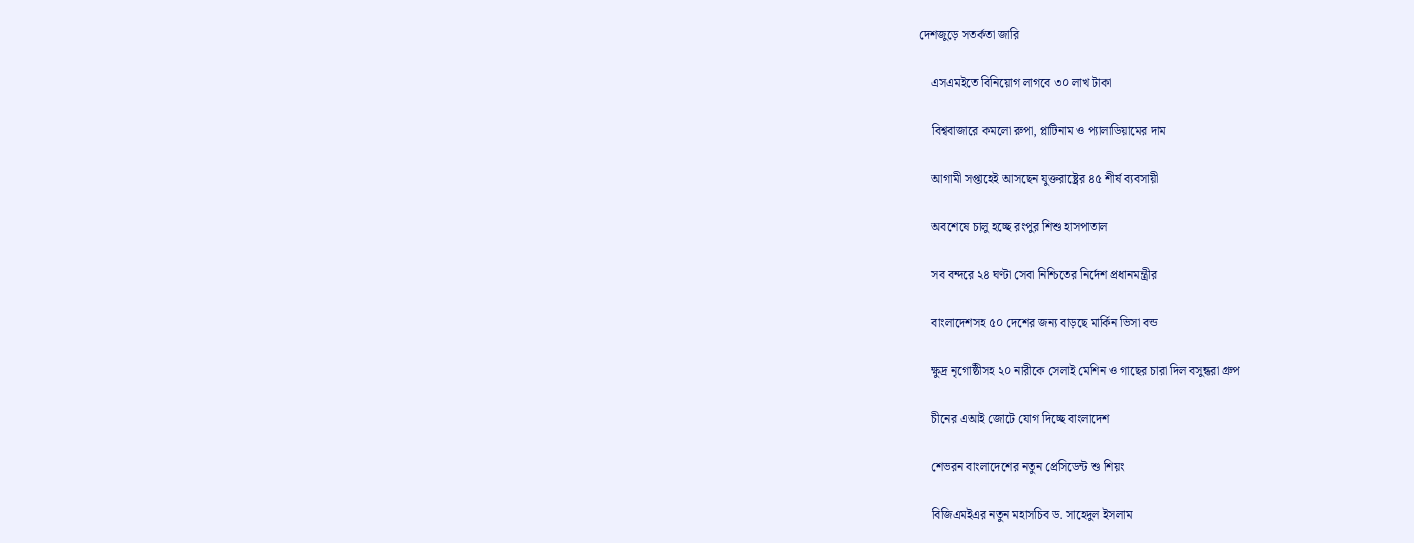দেশজুড়ে সতর্কতা জারি

    এসএমইতে বিনিয়োগ লাগবে ৩০ লাখ টাকা

    বিশ্ববাজারে কমলো রুপা, প্লাটিনাম ও প্যালাডিয়ামের দাম

    আগামী সপ্তাহেই আসছেন যুক্তরাষ্ট্রের ৪৫ শীর্ষ ব্যবসায়ী

    অবশেষে চালু হচ্ছে রংপুর শিশু হাসপাতাল

    সব বন্দরে ২৪ ঘণ্টা সেবা নিশ্চিতের নির্দেশ প্রধানমন্ত্রীর

    বাংলাদেশসহ ৫০ দেশের জন্য বাড়ছে মার্কিন ভিসা বন্ড

    ক্ষুদ্র নৃগোষ্ঠীসহ ২০ নারীকে সেলাই মেশিন ও গাছের চারা দিল বসুন্ধরা গ্রুপ

    চীনের এআই জোটে যোগ দিচ্ছে বাংলাদেশ

    শেভরন বাংলাদেশের নতুন প্রেসিডেন্ট শু শিয়ং

    বিজিএমইএর নতুন মহাসচিব ড. সাহেদুল ইসলাম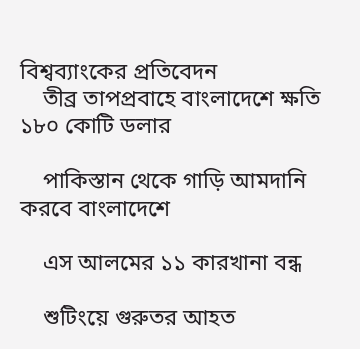বিশ্বব্যাংকের প্রতিবেদন
    তীব্র তাপপ্রবাহে বাংলাদেশে ক্ষতি ১৮০ কোটি ডলার

    পাকিস্তান থেকে গাড়ি আমদানি করবে বাংলাদেশে

    এস আলমের ১১ কারখানা বন্ধ

    শুটিংয়ে গুরুতর আহত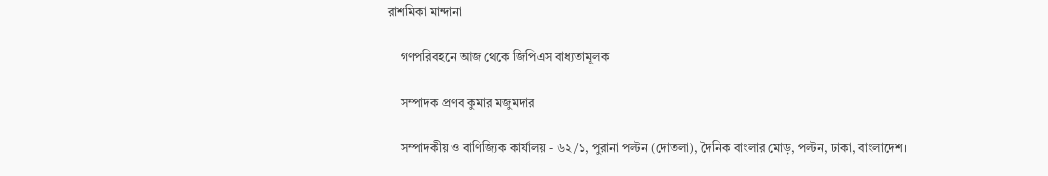রাশমিকা মান্দানা

    গণপরিবহনে আজ থেকে জিপিএস বাধ্যতামূলক

    সম্পাদক প্রণব কুমার মজুমদার

    সম্পাদকীয় ও বাণিজ্যিক কার্যালয় - ৬২/১, পুরানা পল্টন (দোতলা), দৈনিক বাংলার মোড়, পল্টন, ঢাকা, বাংলাদেশ।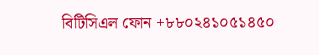বিটিসিএল ফোন +৮৮০২৪১০৫১৪৫০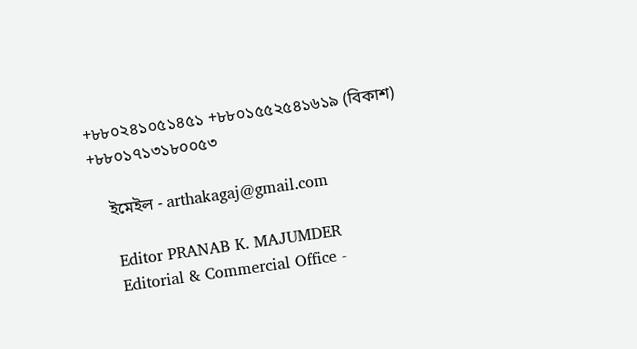+৮৮০২৪১০৫১৪৫১ +৮৮০১৫৫২৫৪১৬১৯ (বিকাশ) +৮৮০১৭১৩১৮০০৫৩

    ইমেইল - arthakagaj@gmail.com

    Editor PRANAB K. MAJUMDER
    Editorial & Commercial Office -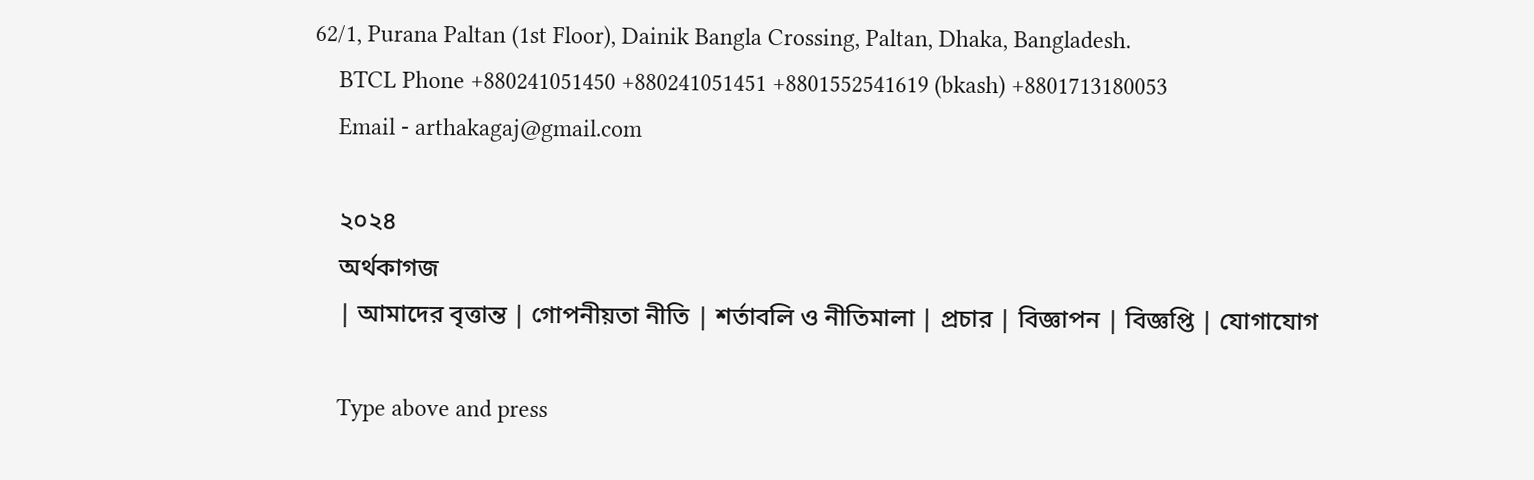62/1, Purana Paltan (1st Floor), Dainik Bangla Crossing, Paltan, Dhaka, Bangladesh.
    BTCL Phone +880241051450 +880241051451 +8801552541619 (bkash) +8801713180053
    Email - arthakagaj@gmail.com

    ২০২৪
    অর্থকাগজ
    | আমাদের বৃত্তান্ত | গোপনীয়তা নীতি | শর্তাবলি ও নীতিমালা | প্রচার | বিজ্ঞাপন | বিজ্ঞপ্তি | যোগাযোগ

    Type above and press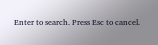Enter to search. Press Esc to cancel.